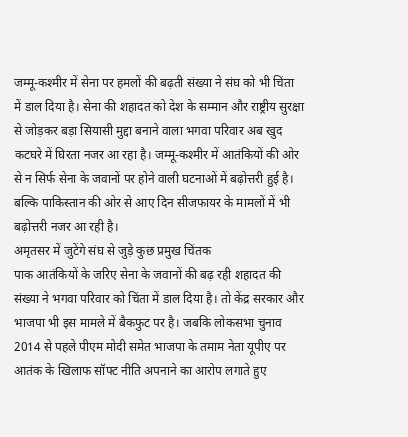जम्मू-कश्मीर में सेना पर हमलों की बढ़ती संख्या ने संघ को भी चिंता में डाल दिया है। सेना की शहादत को देश के सम्मान और राष्ट्रीय सुरक्षा से जोड़कर बड़ा सियासी मुद्दा बनाने वाला भगवा परिवार अब खुद कटघरे में घिरता नजर आ रहा है। जम्मू-कश्मीर में आतंकियों की ओर से न सिर्फ सेना के जवानों पर होने वाली घटनाओं में बढ़ोत्तरी हुई है। बल्कि पाकिस्तान की ओर से आए दिन सीजफायर के मामलों में भी बढ़ोत्तरी नजर आ रही है।
अमृतसर में जुटेंगे संघ से जुड़े कुछ प्रमुख चिंतक
पाक आतंकियों के जरिए सेना के जवानों की बढ़ रही शहादत की संख्या ने भगवा परिवार को चिंता में डाल दिया है। तो केंद्र सरकार और भाजपा भी इस मामले में बैकफुट पर है। जबकि लोकसभा चुनाव 2014 से पहले पीएम मोदी समेत भाजपा के तमाम नेता यूपीए पर आतंक के खिलाफ सॉफ्ट नीति अपनाने का आरोप लगाते हुए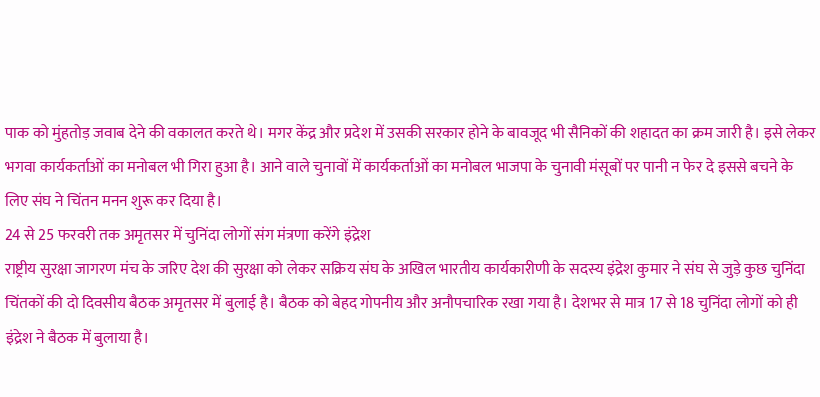पाक को मुंहतोड़ जवाब देने की वकालत करते थे। मगर केंद्र और प्रदेश में उसकी सरकार होने के बावजूद भी सैनिकों की शहादत का क्रम जारी है। इसे लेकर भगवा कार्यकर्ताओं का मनोबल भी गिरा हुआ है। आने वाले चुनावों में कार्यकर्ताओं का मनोबल भाजपा के चुनावी मंसूबों पर पानी न फेर दे इससे बचने के लिए संघ ने चिंतन मनन शुरू कर दिया है।
24 से 25 फरवरी तक अमृतसर में चुनिंदा लोगों संग मंत्रणा करेंगे इंद्रेश
राष्ट्रीय सुरक्षा जागरण मंच के जरिए देश की सुरक्षा को लेकर सक्रिय संघ के अखिल भारतीय कार्यकारीणी के सदस्य इंद्रेश कुमार ने संघ से जुड़े कुछ चुनिंदा चिंतकों की दो दिवसीय बैठक अमृतसर में बुलाई है। बैठक को बेहद गोपनीय और अनौपचारिक रखा गया है। देशभर से मात्र 17 से 18 चुनिंदा लोगों को ही इंद्रेश ने बैठक में बुलाया है।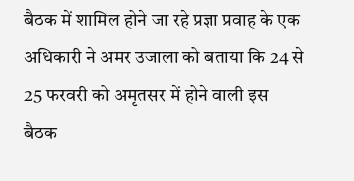बैठक में शामिल होने जा रहे प्रज्ञा प्रवाह के एक अधिकारी ने अमर उजाला को बताया कि 24 से 25 फरवरी को अमृतसर में होने वाली इस बैठक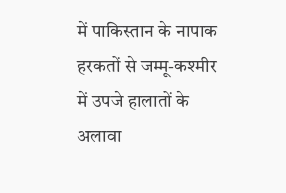में पाकिस्तान के नापाक हरकतों से जम्मू-कश्मीर में उपजे हालातों के अलावा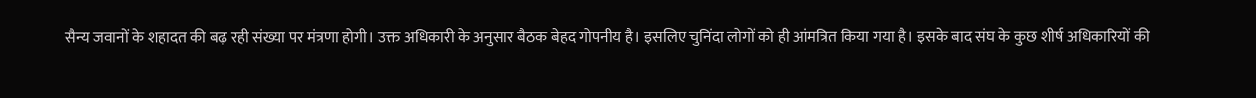सैन्य जवानों के शहादत की बढ़ रही संख्या पर मंत्रणा होगी। उक्त अधिकारी के अनुसार बैठक बेहद गोपनीय है। इसलिए चुनिंदा लोगों को ही आंमत्रित किया गया है। इसके बाद संघ के कुछ शीर्ष अधिकारियों की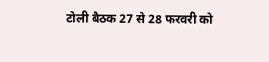टोली बैठक 27 से 28 फरवरी को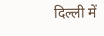दिल्ली में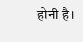होनी है।